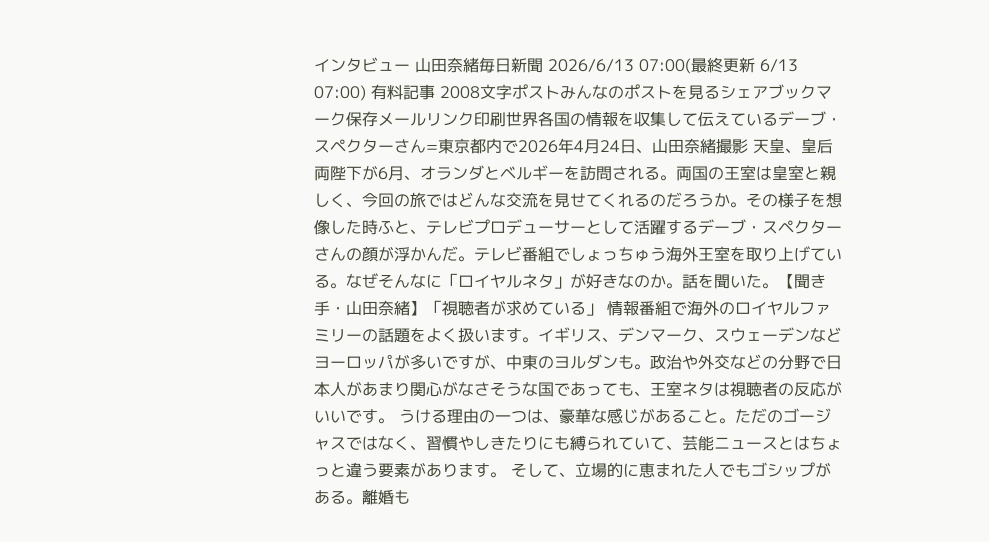インタビュー 山田奈緒毎日新聞 2026/6/13 07:00(最終更新 6/13 07:00) 有料記事 2008文字ポストみんなのポストを見るシェアブックマーク保存メールリンク印刷世界各国の情報を収集して伝えているデーブ・スペクターさん=東京都内で2026年4月24日、山田奈緒撮影 天皇、皇后両陛下が6月、オランダとベルギーを訪問される。両国の王室は皇室と親しく、今回の旅ではどんな交流を見せてくれるのだろうか。その様子を想像した時ふと、テレビプロデューサーとして活躍するデーブ・スペクターさんの顔が浮かんだ。テレビ番組でしょっちゅう海外王室を取り上げている。なぜそんなに「ロイヤルネタ」が好きなのか。話を聞いた。【聞き手・山田奈緒】「視聴者が求めている」 情報番組で海外のロイヤルファミリーの話題をよく扱います。イギリス、デンマーク、スウェーデンなどヨーロッパが多いですが、中東のヨルダンも。政治や外交などの分野で日本人があまり関心がなさそうな国であっても、王室ネタは視聴者の反応がいいです。 うける理由の一つは、豪華な感じがあること。ただのゴージャスではなく、習慣やしきたりにも縛られていて、芸能ニュースとはちょっと違う要素があります。 そして、立場的に恵まれた人でもゴシップがある。離婚も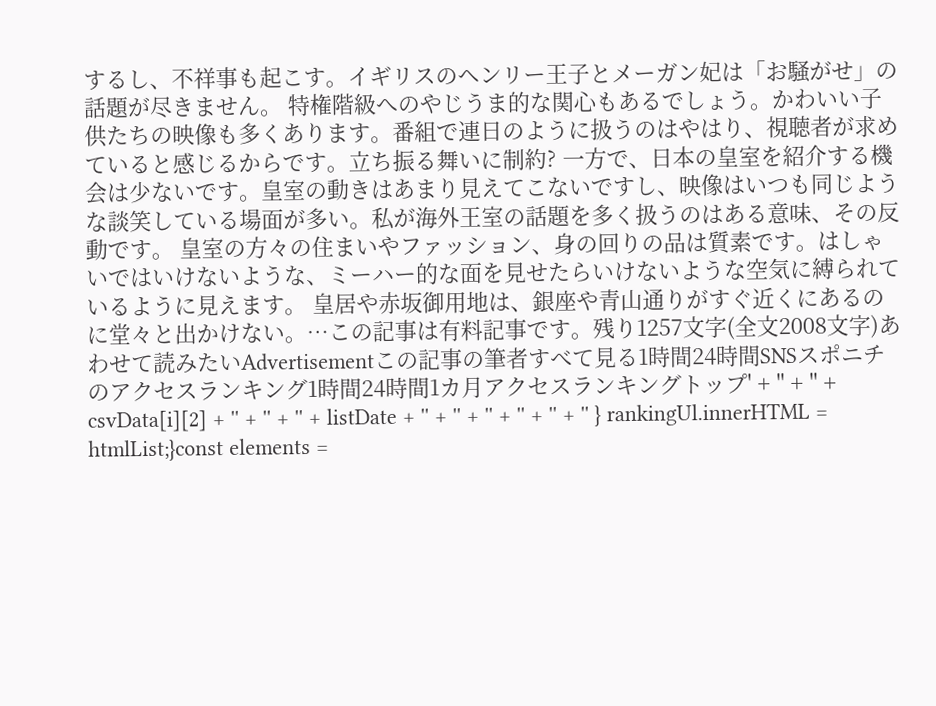するし、不祥事も起こす。イギリスのヘンリー王子とメーガン妃は「お騒がせ」の話題が尽きません。 特権階級へのやじうま的な関心もあるでしょう。かわいい子供たちの映像も多くあります。番組で連日のように扱うのはやはり、視聴者が求めていると感じるからです。立ち振る舞いに制約? 一方で、日本の皇室を紹介する機会は少ないです。皇室の動きはあまり見えてこないですし、映像はいつも同じような談笑している場面が多い。私が海外王室の話題を多く扱うのはある意味、その反動です。 皇室の方々の住まいやファッション、身の回りの品は質素です。はしゃいではいけないような、ミーハー的な面を見せたらいけないような空気に縛られているように見えます。 皇居や赤坂御用地は、銀座や青山通りがすぐ近くにあるのに堂々と出かけない。…この記事は有料記事です。残り1257文字(全文2008文字)あわせて読みたいAdvertisementこの記事の筆者すべて見る1時間24時間SNSスポニチのアクセスランキング1時間24時間1カ月アクセスランキングトップ' + '' + '' + csvData[i][2] + '' + '' + '' + listDate + '' + '' + '' + '' + '' + '' } rankingUl.innerHTML = htmlList;}const elements =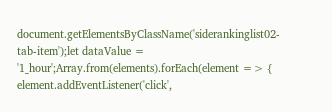document.getElementsByClassName('siderankinglist02-tab-item');let dataValue = '1_hour';Array.from(elements).forEach(element => { element.addEventListener('click',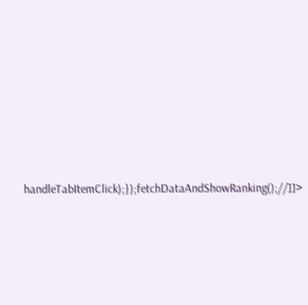handleTabItemClick);});fetchDataAndShowRanking();//]]>